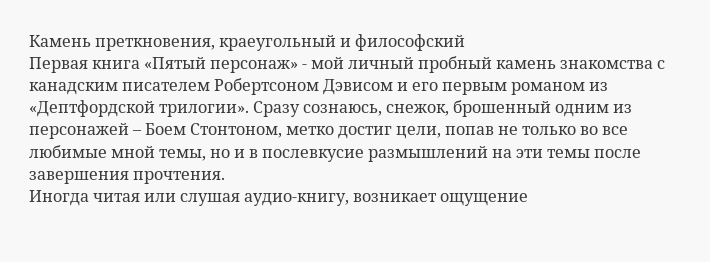Камень преткновения, краеугольный и философский
Первая книга «Пятый персонаж» - мой личный пробный камень знакомства с канадским писателем Робертсоном Дэвисом и его первым романом из «Дептфордской трилогии». Сразу сознаюсь, снежок, брошенный одним из персонажей – Боем Стонтоном, метко достиг цели, попав не только во все любимые мной темы, но и в послевкусие размышлений на эти темы после завершения прочтения.
Иногда читая или слушая аудио-книгу, возникает ощущение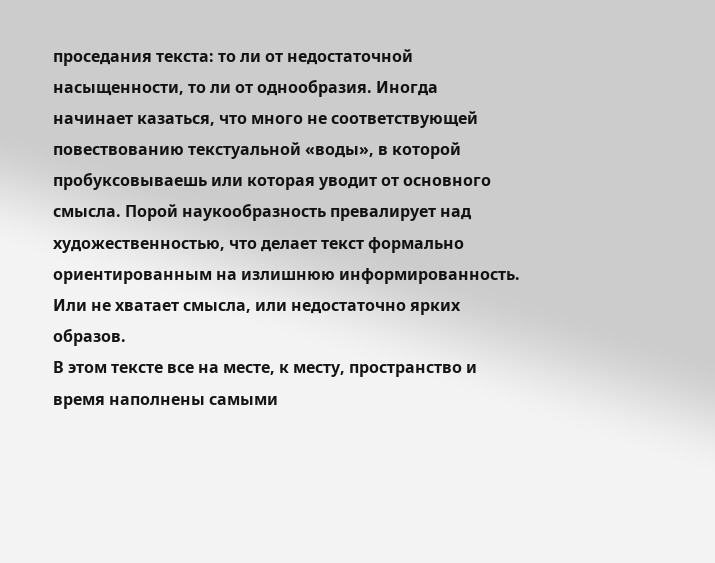проседания текста: то ли от недостаточной насыщенности, то ли от однообразия. Иногда начинает казаться, что много не соответствующей повествованию текстуальной «воды», в которой пробуксовываешь или которая уводит от основного смысла. Порой наукообразность превалирует над художественностью, что делает текст формально ориентированным на излишнюю информированность. Или не хватает смысла, или недостаточно ярких образов.
В этом тексте все на месте, к месту, пространство и время наполнены самыми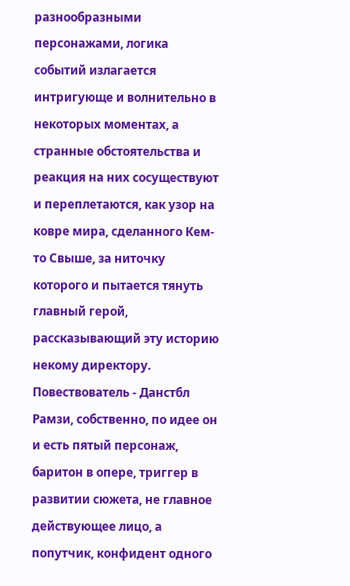разнообразными персонажами, логика событий излагается интригующе и волнительно в некоторых моментах, а странные обстоятельства и реакция на них сосуществуют и переплетаются, как узор на ковре мира, сделанного Кем-то Свыше, за ниточку которого и пытается тянуть главный герой, рассказывающий эту историю некому директору. Повествователь - Данстбл Рамзи, собственно, по идее он и есть пятый персонаж, баритон в опере, триггер в развитии сюжета, не главное действующее лицо, а попутчик, конфидент одного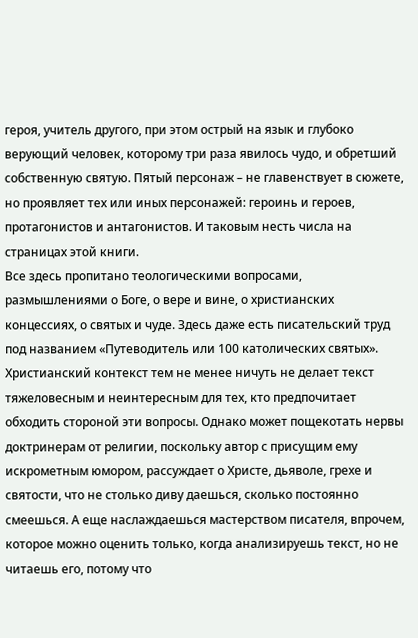героя, учитель другого, при этом острый на язык и глубоко верующий человек, которому три раза явилось чудо, и обретший собственную святую. Пятый персонаж – не главенствует в сюжете, но проявляет тех или иных персонажей: героинь и героев, протагонистов и антагонистов. И таковым несть числа на страницах этой книги.
Все здесь пропитано теологическими вопросами, размышлениями о Боге, о вере и вине, о христианских концессиях, о святых и чуде. Здесь даже есть писательский труд под названием «Путеводитель или 100 католических святых». Христианский контекст тем не менее ничуть не делает текст тяжеловесным и неинтересным для тех, кто предпочитает обходить стороной эти вопросы. Однако может пощекотать нервы доктринерам от религии, поскольку автор с присущим ему искрометным юмором, рассуждает о Христе, дьяволе, грехе и святости, что не столько диву даешься, сколько постоянно смеешься. А еще наслаждаешься мастерством писателя, впрочем, которое можно оценить только, когда анализируешь текст, но не читаешь его, потому что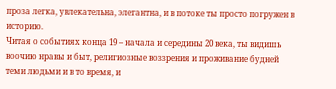проза легка, увлекательна, элегантна, и в потоке ты просто погружен в историю.
Читая о событиях конца 19 – начала и середины 20 века, ты видишь воочию нравы и быт, религиозные воззрения и проживание будней теми людьми и в то время, и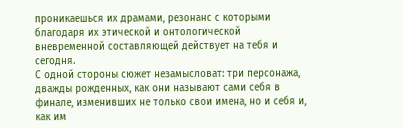проникаешься их драмами, резонанс с которыми благодаря их этической и онтологической вневременной составляющей действует на тебя и сегодня.
С одной стороны сюжет незамысловат: три персонажа, дважды рожденных, как они называют сами себя в финале, изменивших не только свои имена, но и себя и, как им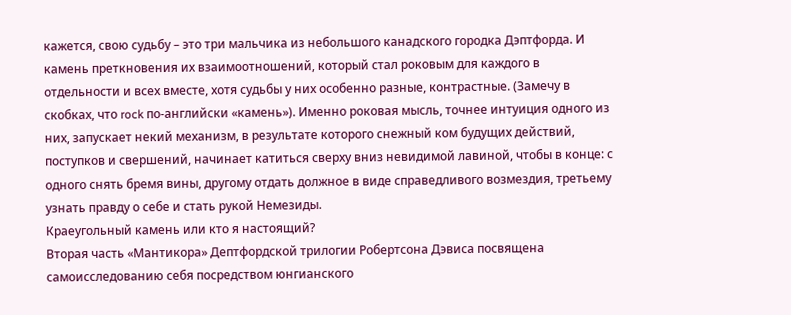кажется, свою судьбу – это три мальчика из небольшого канадского городка Дэптфорда. И камень преткновения их взаимоотношений, который стал роковым для каждого в отдельности и всех вместе, хотя судьбы у них особенно разные, контрастные. (Замечу в скобках, что rock по-английски «камень»). Именно роковая мысль, точнее интуиция одного из них, запускает некий механизм, в результате которого снежный ком будущих действий, поступков и свершений, начинает катиться сверху вниз невидимой лавиной, чтобы в конце: с одного снять бремя вины, другому отдать должное в виде справедливого возмездия, третьему узнать правду о себе и стать рукой Немезиды.
Краеугольный камень или кто я настоящий?
Вторая часть «Мантикора» Дептфордской трилогии Робертсона Дэвиса посвящена самоисследованию себя посредством юнгианского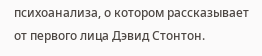психоанализа, о котором рассказывает от первого лица Дэвид Стонтон.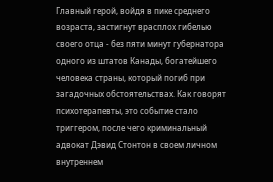Главный герой, войдя в пике среднего возраста, застигнут врасплох гибелью своего отца - без пяти минут губернатора одного из штатов Канады, богатейшего человека страны, который погиб при загадочных обстоятельствах. Как говорят психотерапевты, это событие стало триггером, после чего криминальный адвокат Дэвид Стонтон в своем личном внутреннем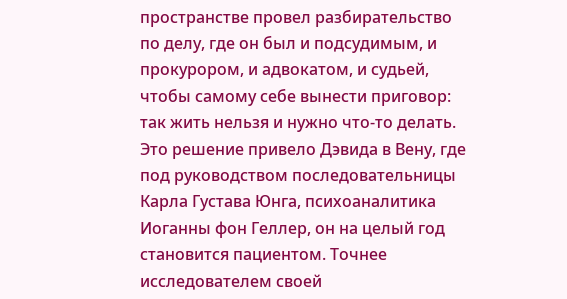пространстве провел разбирательство по делу, где он был и подсудимым, и прокурором, и адвокатом, и судьей, чтобы самому себе вынести приговор: так жить нельзя и нужно что-то делать.
Это решение привело Дэвида в Вену, где под руководством последовательницы Карла Густава Юнга, психоаналитика Иоганны фон Геллер, он на целый год становится пациентом. Точнее исследователем своей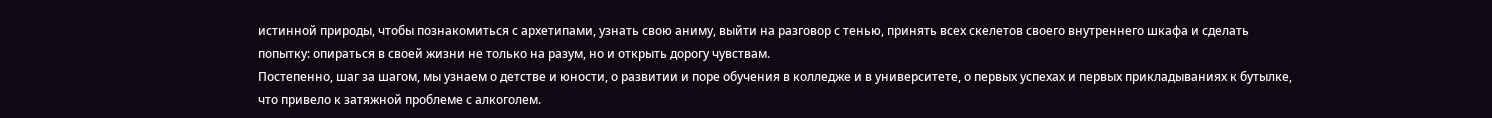истинной природы, чтобы познакомиться с архетипами, узнать свою аниму, выйти на разговор с тенью, принять всех скелетов своего внутреннего шкафа и сделать попытку: опираться в своей жизни не только на разум, но и открыть дорогу чувствам.
Постепенно, шаг за шагом, мы узнаем о детстве и юности, о развитии и поре обучения в колледже и в университете, о первых успехах и первых прикладываниях к бутылке, что привело к затяжной проблеме с алкоголем.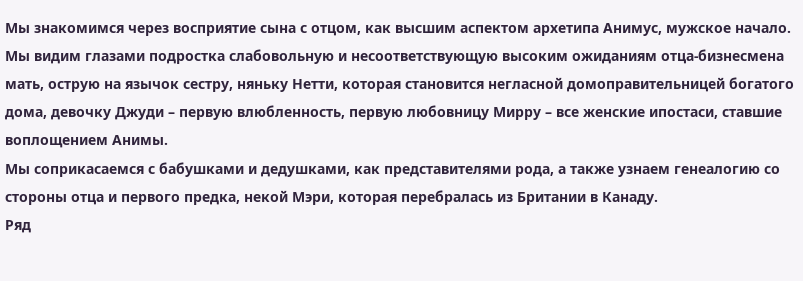Мы знакомимся через восприятие сына с отцом, как высшим аспектом архетипа Анимус, мужское начало. Мы видим глазами подростка слабовольную и несоответствующую высоким ожиданиям отца-бизнесмена мать, острую на язычок сестру, няньку Нетти, которая становится негласной домоправительницей богатого дома, девочку Джуди – первую влюбленность, первую любовницу Мирру – все женские ипостаси, ставшие воплощением Анимы.
Мы соприкасаемся с бабушками и дедушками, как представителями рода, а также узнаем генеалогию со стороны отца и первого предка, некой Мэри, которая перебралась из Британии в Канаду.
Ряд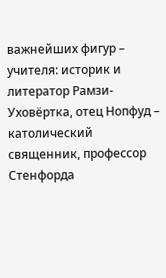важнейших фигур – учителя: историк и литератор Рамзи-Уховёртка, отец Нопфуд – католический священник, профессор Стенфорда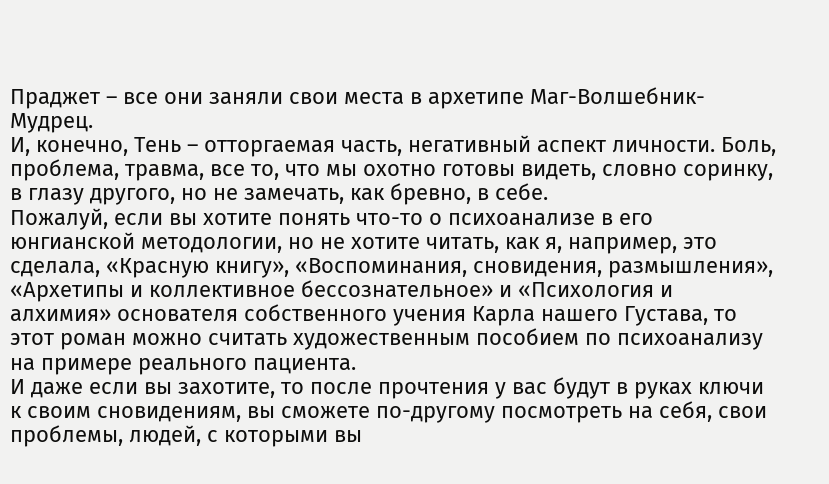Праджет – все они заняли свои места в архетипе Маг-Волшебник-Мудрец.
И, конечно, Тень – отторгаемая часть, негативный аспект личности. Боль, проблема, травма, все то, что мы охотно готовы видеть, словно соринку, в глазу другого, но не замечать, как бревно, в себе.
Пожалуй, если вы хотите понять что-то о психоанализе в его юнгианской методологии, но не хотите читать, как я, например, это сделала, «Красную книгу», «Воспоминания, сновидения, размышления», «Архетипы и коллективное бессознательное» и «Психология и алхимия» основателя собственного учения Карла нашего Густава, то этот роман можно считать художественным пособием по психоанализу на примере реального пациента.
И даже если вы захотите, то после прочтения у вас будут в руках ключи к своим сновидениям, вы сможете по-другому посмотреть на себя, свои проблемы, людей, с которыми вы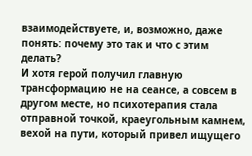взаимодействуете, и, возможно, даже понять: почему это так и что с этим делать?
И хотя герой получил главную трансформацию не на сеансе, а совсем в другом месте, но психотерапия стала отправной точкой, краеугольным камнем, вехой на пути, который привел ищущего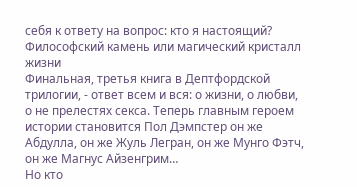себя к ответу на вопрос: кто я настоящий?
Философский камень или магический кристалл жизни
Финальная, третья книга в Дептфордской трилогии, - ответ всем и вся: о жизни, о любви, о не прелестях секса. Теперь главным героем истории становится Пол Дэмпстер он же Абдулла, он же Жуль Легран, он же Мунго Фэтч, он же Магнус Айзенгрим…
Но кто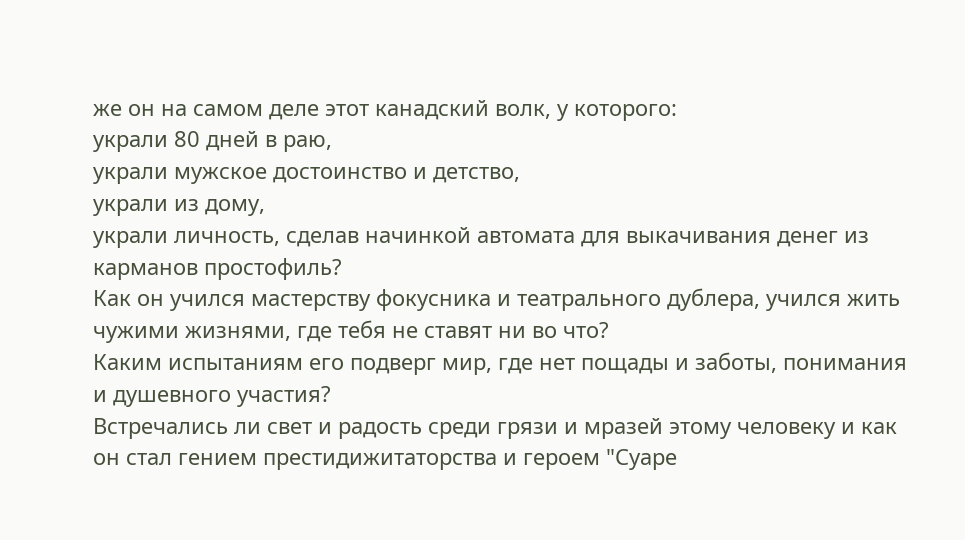же он на самом деле этот канадский волк, у которого:
украли 80 дней в раю,
украли мужское достоинство и детство,
украли из дому,
украли личность, сделав начинкой автомата для выкачивания денег из карманов простофиль?
Как он учился мастерству фокусника и театрального дублера, учился жить чужими жизнями, где тебя не ставят ни во что?
Каким испытаниям его подверг мир, где нет пощады и заботы, понимания и душевного участия?
Встречались ли свет и радость среди грязи и мразей этому человеку и как он стал гением престидижитаторства и героем "Суаре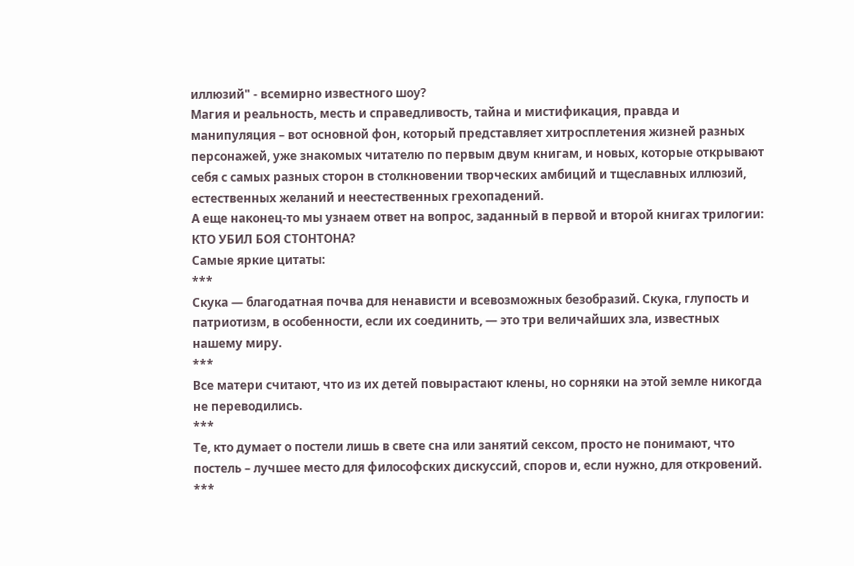иллюзий" - всемирно известного шоу?
Магия и реальность, месть и справедливость, тайна и мистификация, правда и манипуляция – вот основной фон, который представляет хитросплетения жизней разных персонажей, уже знакомых читателю по первым двум книгам, и новых, которые открывают себя с самых разных сторон в столкновении творческих амбиций и тщеславных иллюзий, естественных желаний и неестественных грехопадений.
А еще наконец-то мы узнаем ответ на вопрос, заданный в первой и второй книгах трилогии: КТО УБИЛ БОЯ СТОНТОНА?
Самые яркие цитаты:
***
Скука — благодатная почва для ненависти и всевозможных безобразий. Скука, глупость и патриотизм, в особенности, если их соединить, — это три величайших зла, известных нашему миру.
***
Все матери считают, что из их детей повырастают клены, но сорняки на этой земле никогда не переводились.
***
Те, кто думает о постели лишь в свете сна или занятий сексом, просто не понимают, что постель – лучшее место для философских дискуссий, споров и, если нужно, для откровений.
***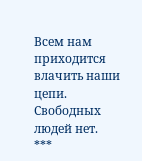Всем нам приходится влачить наши цепи. Свободных людей нет.
***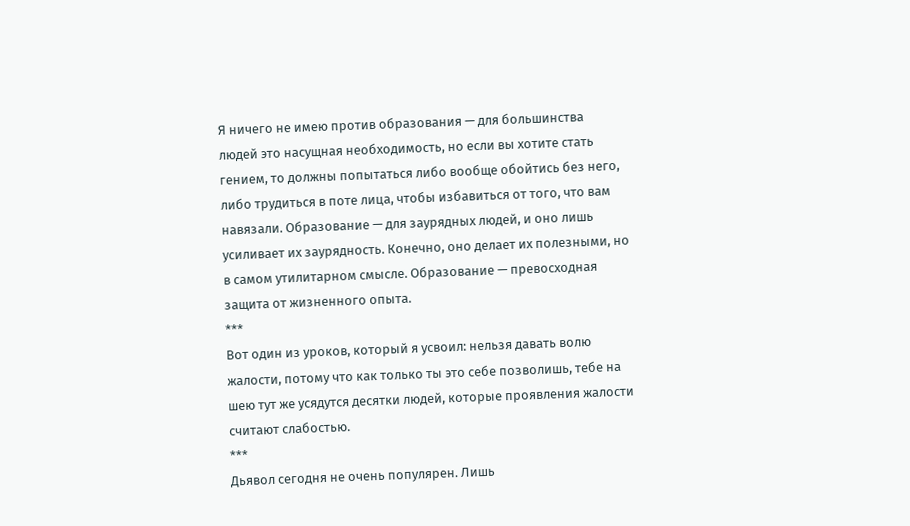Я ничего не имею против образования — для большинства людей это насущная необходимость, но если вы хотите стать гением, то должны попытаться либо вообще обойтись без него, либо трудиться в поте лица, чтобы избавиться от того, что вам навязали. Образование — для заурядных людей, и оно лишь усиливает их заурядность. Конечно, оно делает их полезными, но в самом утилитарном смысле. Образование — превосходная защита от жизненного опыта.
***
Вот один из уроков, который я усвоил: нельзя давать волю жалости, потому что как только ты это себе позволишь, тебе на шею тут же усядутся десятки людей, которые проявления жалости считают слабостью.
***
Дьявол сегодня не очень популярен. Лишь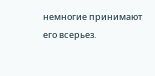немногие принимают его всерьез.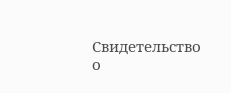Свидетельство о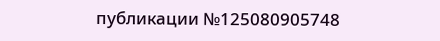публикации №125080905748